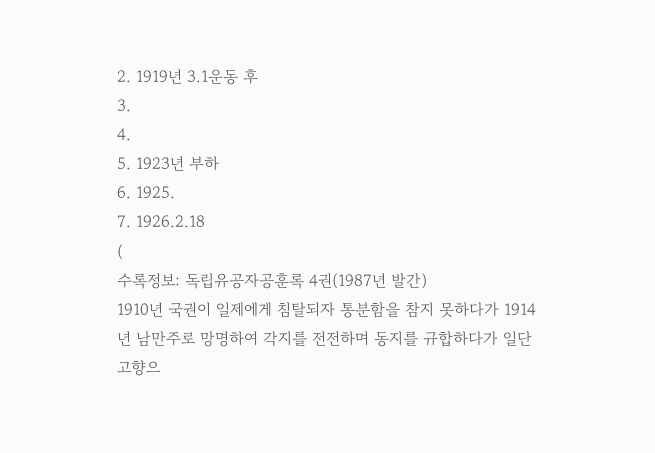2. 1919년 3.1운동 후
3.
4.
5. 1923년 부하
6. 1925.
7. 1926.2.18
(
수록정보: 독립유공자공훈록 4권(1987년 발간)
1910년 국권이 일제에게 침탈되자 통분함을 참지 못하다가 1914년 남만주로 망명하여 각지를 전전하며 동지를 규합하다가 일단 고향으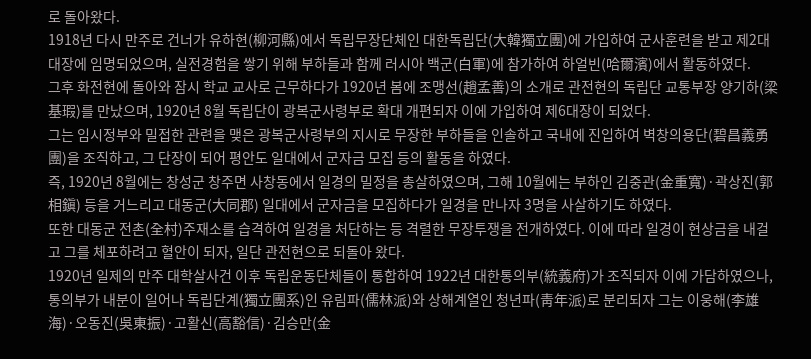로 돌아왔다.
1918년 다시 만주로 건너가 유하현(柳河縣)에서 독립무장단체인 대한독립단(大韓獨立團)에 가입하여 군사훈련을 받고 제2대대장에 임명되었으며, 실전경험을 쌓기 위해 부하들과 함께 러시아 백군(白軍)에 참가하여 하얼빈(哈爾濱)에서 활동하였다.
그후 화전현에 돌아와 잠시 학교 교사로 근무하다가 1920년 봄에 조맹선(趙孟善)의 소개로 관전현의 독립단 교통부장 양기하(梁基瑕)를 만났으며, 1920년 8월 독립단이 광복군사령부로 확대 개편되자 이에 가입하여 제6대장이 되었다.
그는 임시정부와 밀접한 관련을 맺은 광복군사령부의 지시로 무장한 부하들을 인솔하고 국내에 진입하여 벽창의용단(碧昌義勇團)을 조직하고, 그 단장이 되어 평안도 일대에서 군자금 모집 등의 활동을 하였다.
즉, 1920년 8월에는 창성군 창주면 사창동에서 일경의 밀정을 총살하였으며, 그해 10월에는 부하인 김중관(金重寬)·곽상진(郭相鎭) 등을 거느리고 대동군(大同郡) 일대에서 군자금을 모집하다가 일경을 만나자 3명을 사살하기도 하였다.
또한 대동군 전촌(全村)주재소를 습격하여 일경을 처단하는 등 격렬한 무장투쟁을 전개하였다. 이에 따라 일경이 현상금을 내걸고 그를 체포하려고 혈안이 되자, 일단 관전현으로 되돌아 왔다.
1920년 일제의 만주 대학살사건 이후 독립운동단체들이 통합하여 1922년 대한통의부(統義府)가 조직되자 이에 가담하였으나, 통의부가 내분이 일어나 독립단계(獨立團系)인 유림파(儒林派)와 상해계열인 청년파(靑年派)로 분리되자 그는 이웅해(李雄海)·오동진(吳東振)·고활신(高豁信)·김승만(金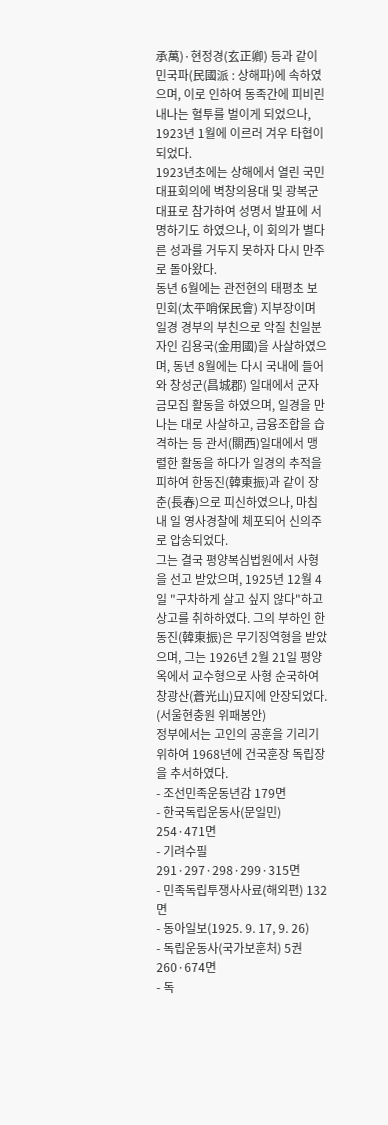承萬)·현정경(玄正卿) 등과 같이 민국파(民國派 : 상해파)에 속하였으며, 이로 인하여 동족간에 피비린내나는 혈투를 벌이게 되었으나, 1923년 1월에 이르러 겨우 타협이 되었다.
1923년초에는 상해에서 열린 국민대표회의에 벽창의용대 및 광복군대표로 참가하여 성명서 발표에 서명하기도 하였으나, 이 회의가 별다른 성과를 거두지 못하자 다시 만주로 돌아왔다.
동년 6월에는 관전현의 태평초 보민회(太平哨保民會) 지부장이며 일경 경부의 부친으로 악질 친일분자인 김용국(金用國)을 사살하였으며, 동년 8월에는 다시 국내에 들어와 창성군(昌城郡) 일대에서 군자금모집 활동을 하였으며, 일경을 만나는 대로 사살하고, 금융조합을 습격하는 등 관서(關西)일대에서 맹렬한 활동을 하다가 일경의 추적을 피하여 한동진(韓東振)과 같이 장춘(長春)으로 피신하였으나, 마침내 일 영사경찰에 체포되어 신의주로 압송되었다.
그는 결국 평양복심법원에서 사형을 선고 받았으며, 1925년 12월 4일 "구차하게 살고 싶지 않다"하고 상고를 취하하였다. 그의 부하인 한동진(韓東振)은 무기징역형을 받았으며, 그는 1926년 2월 21일 평양옥에서 교수형으로 사형 순국하여 창광산(蒼光山)묘지에 안장되었다. (서울현충원 위패봉안)
정부에서는 고인의 공훈을 기리기 위하여 1968년에 건국훈장 독립장을 추서하였다.
- 조선민족운동년감 179면
- 한국독립운동사(문일민) 254·471면
- 기려수필 291·297·298·299·315면
- 민족독립투쟁사사료(해외편) 132면
- 동아일보(1925. 9. 17, 9. 26)
- 독립운동사(국가보훈처) 5권 260·674면
- 독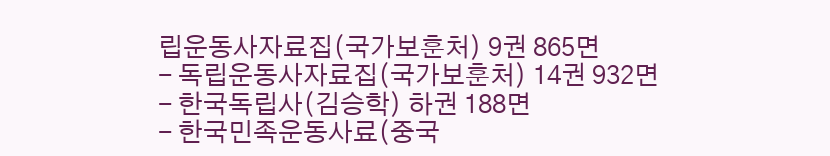립운동사자료집(국가보훈처) 9권 865면
- 독립운동사자료집(국가보훈처) 14권 932면
- 한국독립사(김승학) 하권 188면
- 한국민족운동사료(중국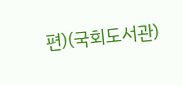편)(국회도서관)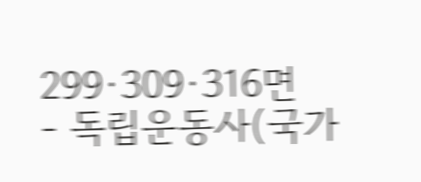299·309·316면
- 독립운동사(국가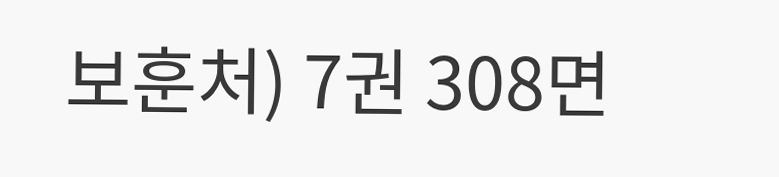보훈처) 7권 308면